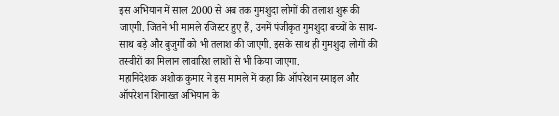इस अभियान में साल 2000 से अब तक गुमशुदा लोगों की तलाश शुरू की जाएगी. जितने भी मामले रजिस्टर हुए हैं, उनमें पंजीकृत गुमशुदा बच्चों के साथ-साथ बड़े और बुजुर्गों को भी तलाश की जाएगी. इसके साथ ही गुमशुदा लोगों की तस्वीरों का मिलान लावारिश लाशों से भी किया जाएगा.
महानिदेशक अशोक कुमार ने इस मामले में कहा कि ऑपरेशन स्माइल और ऑपरेशन शिनाख्त अभियान के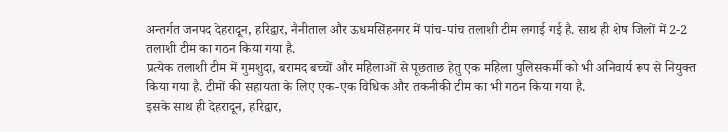अन्तर्गत जनपद देहरादून, हरिद्वार, नैनीताल और ऊधमसिंहनगर में पांच-पांच तलाशी टीम लगाई गई है. साथ ही शेष जिलों में 2-2 तलाशी टीम का गठन किया गया है.
प्रत्येक तलाशी टीम में गुमशुदा, बरामद बच्चों और महिलाओं से पूछताछ हेतु एक महिला पुलिसकर्मी को भी अनिवार्य रूप से नियुक्त किया गया है. टीमों की सहायता के लिए एक-एक विधिक और तकनीकी टीम का भी गठन किया गया है.
इसके साथ ही देहरादून, हरिद्वार,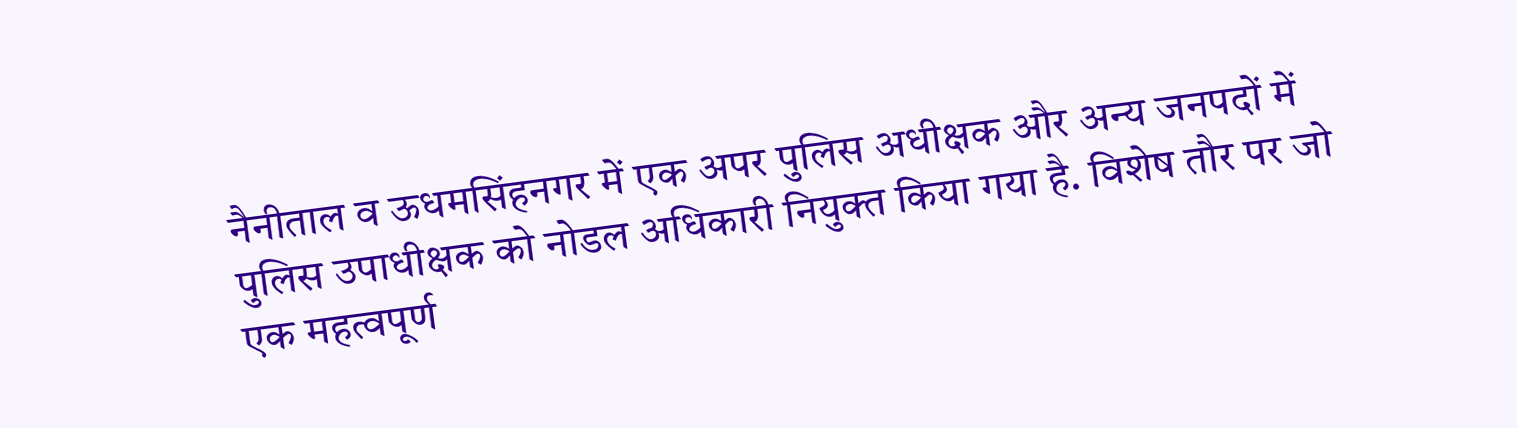नैनीताल व ऊधमसिंहनगर में एक अपर पुलिस अधीक्षक और अन्य जनपदों में पुलिस उपाधीक्षक को नोडल अधिकारी नियुक्त किया गया है. विशेष तौर पर जो एक महत्वपूर्ण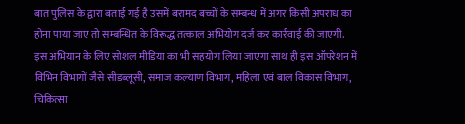बात पुलिस के द्वारा बताई गई है उसमें बरामद बच्चों के सम्बन्ध में अगर किसी अपराध का होना पाया जाए तो सम्बन्धित के विरूद्ध तत्काल अभियोग दर्ज कर कार्रवाई की जाएगी.
इस अभियान के लिए सोशल मीडिया का भी सहयोग लिया जाएगा साथ ही इस ऑपरेशन में विभिन विभागों जैसे सीडब्लूसी, समाज कल्याण विभाग, महिला एवं बाल विकास विभाग, चिकित्सा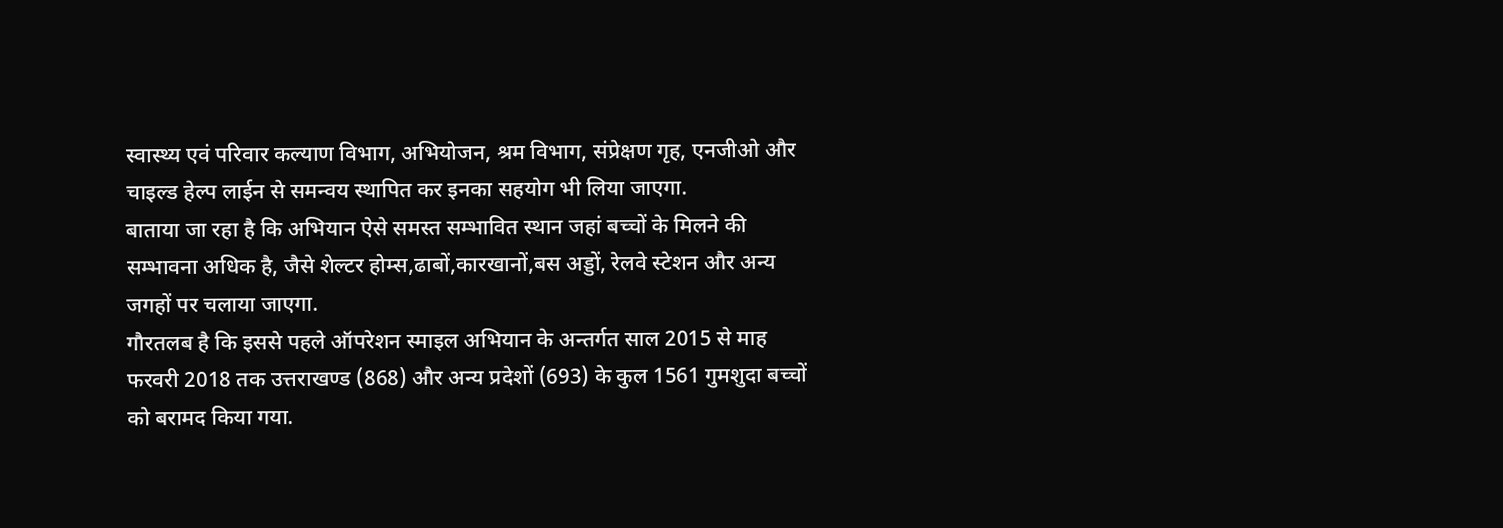स्वास्थ्य एवं परिवार कल्याण विभाग, अभियोजन, श्रम विभाग, संप्रेक्षण गृह, एनजीओ और चाइल्ड हेल्प लाईन से समन्वय स्थापित कर इनका सहयोग भी लिया जाएगा.
बाताया जा रहा है कि अभियान ऐसे समस्त सम्भावित स्थान जहां बच्चों के मिलने की सम्भावना अधिक है, जैसे शेल्टर होम्स,ढाबों,कारखानों,बस अड्डों, रेलवे स्टेशन और अन्य जगहों पर चलाया जाएगा.
गौरतलब है कि इससे पहले ऑपरेशन स्माइल अभियान के अन्तर्गत साल 2015 से माह फरवरी 2018 तक उत्तराखण्ड (868) और अन्य प्रदेशों (693) के कुल 1561 गुमशुदा बच्चों को बरामद किया गया.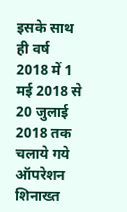इसके साथ ही वर्ष 2018 में 1 मई 2018 से 20 जुलाई 2018 तक चलाये गये ऑपरेशन शिनाख्त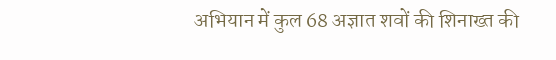अभियान में कुल 68 अज्ञात शवों की शिनाख्त की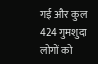गई और कुल 424 गुमशुदा लोगों को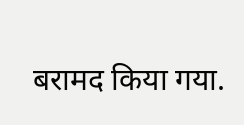बरामद किया गया.